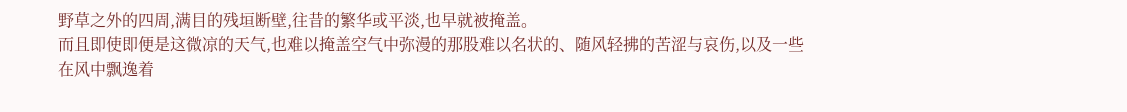野草之外的四周,满目的残垣断壁,往昔的繁华或平淡,也早就被掩盖。
而且即使即便是这微凉的天气,也难以掩盖空气中弥漫的那股难以名状的、随风轻拂的苦涩与哀伤,以及一些在风中飘逸着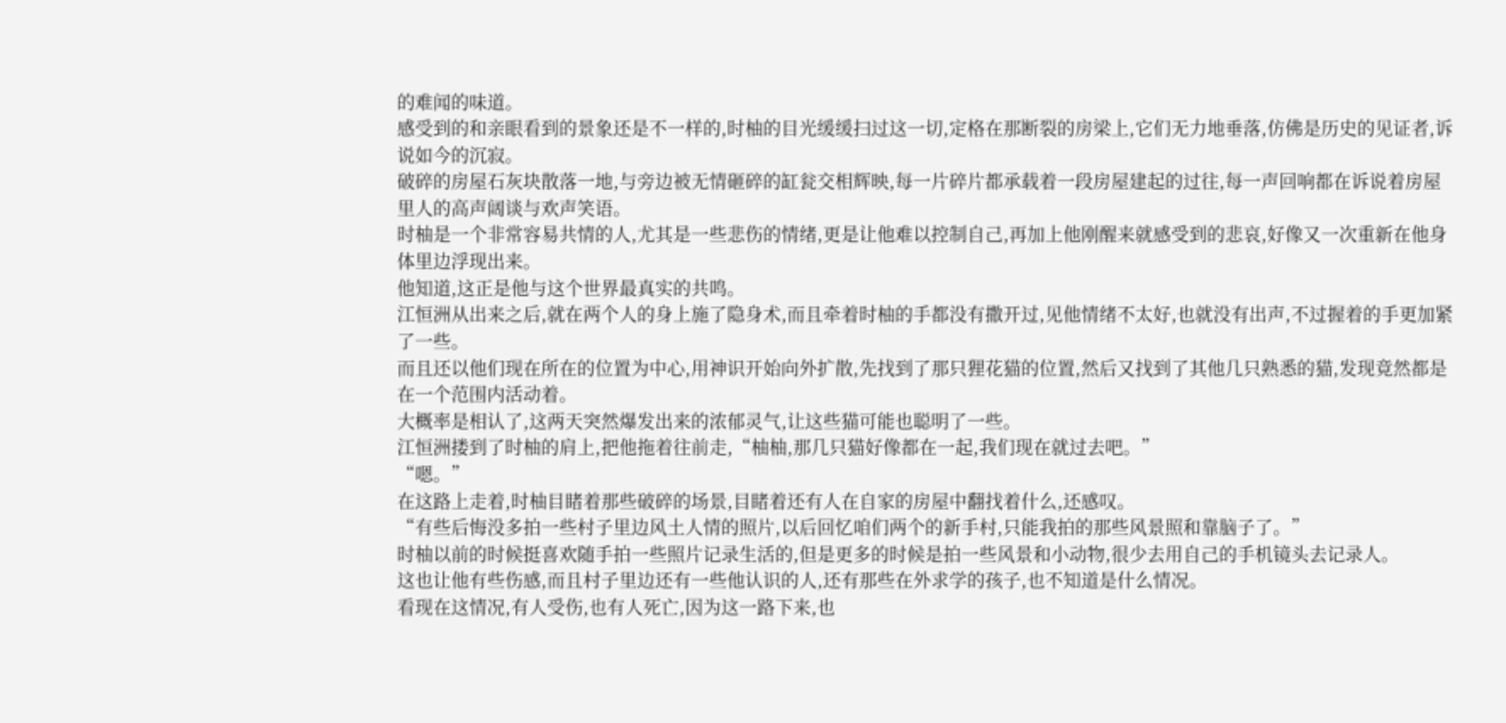的难闻的味道。
感受到的和亲眼看到的景象还是不一样的,时柚的目光缓缓扫过这一切,定格在那断裂的房梁上,它们无力地垂落,仿佛是历史的见证者,诉说如今的沉寂。
破碎的房屋石灰块散落一地,与旁边被无情砸碎的缸瓮交相辉映,每一片碎片都承载着一段房屋建起的过往,每一声回响都在诉说着房屋里人的高声阔谈与欢声笑语。
时柚是一个非常容易共情的人,尤其是一些悲伤的情绪,更是让他难以控制自己,再加上他刚醒来就感受到的悲哀,好像又一次重新在他身体里边浮现出来。
他知道,这正是他与这个世界最真实的共鸣。
江恒洲从出来之后,就在两个人的身上施了隐身术,而且牵着时柚的手都没有撒开过,见他情绪不太好,也就没有出声,不过握着的手更加紧了一些。
而且还以他们现在所在的位置为中心,用神识开始向外扩散,先找到了那只狸花猫的位置,然后又找到了其他几只熟悉的猫,发现竟然都是在一个范围内活动着。
大概率是相认了,这两天突然爆发出来的浓郁灵气,让这些猫可能也聪明了一些。
江恒洲搂到了时柚的肩上,把他拖着往前走,“柚柚,那几只猫好像都在一起,我们现在就过去吧。”
“嗯。”
在这路上走着,时柚目睹着那些破碎的场景,目睹着还有人在自家的房屋中翻找着什么,还感叹。
“有些后悔没多拍一些村子里边风土人情的照片,以后回忆咱们两个的新手村,只能我拍的那些风景照和靠脑子了。”
时柚以前的时候挺喜欢随手拍一些照片记录生活的,但是更多的时候是拍一些风景和小动物,很少去用自己的手机镜头去记录人。
这也让他有些伤感,而且村子里边还有一些他认识的人,还有那些在外求学的孩子,也不知道是什么情况。
看现在这情况,有人受伤,也有人死亡,因为这一路下来,也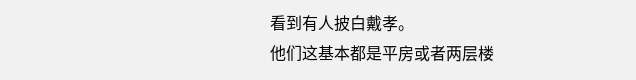看到有人披白戴孝。
他们这基本都是平房或者两层楼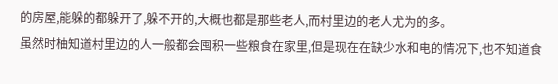的房屋,能躲的都躲开了,躲不开的,大概也都是那些老人,而村里边的老人尤为的多。
虽然时柚知道村里边的人一般都会囤积一些粮食在家里,但是现在在缺少水和电的情况下,也不知道食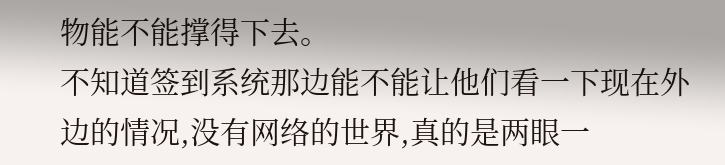物能不能撑得下去。
不知道签到系统那边能不能让他们看一下现在外边的情况,没有网络的世界,真的是两眼一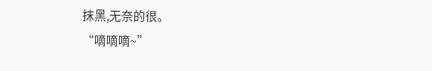抹黑,无奈的很。
“嘀嘀嘀~”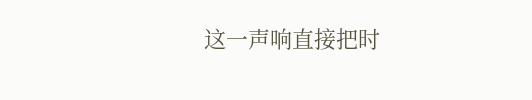这一声响直接把时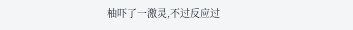柚吓了一激灵,不过反应过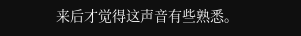来后才觉得这声音有些熟悉。